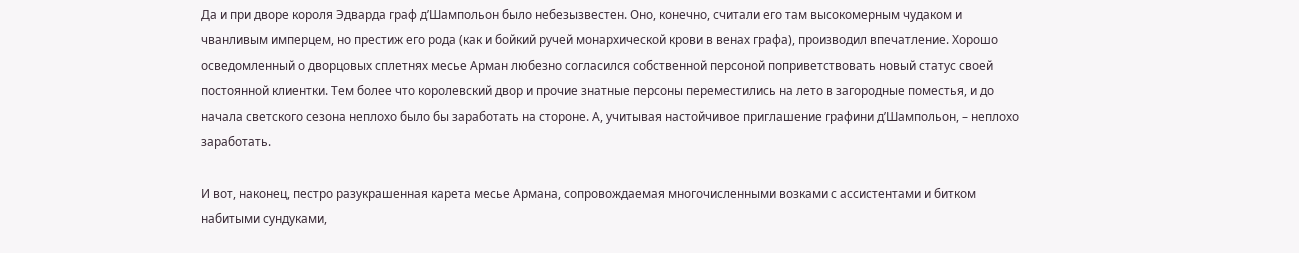Да и при дворе короля Эдварда граф д’Шампольон было небезызвестен. Оно, конечно, считали его там высокомерным чудаком и чванливым имперцем, но престиж его рода (как и бойкий ручей монархической крови в венах графа), производил впечатление. Хорошо осведомленный о дворцовых сплетнях месье Арман любезно согласился собственной персоной поприветствовать новый статус своей постоянной клиентки. Тем более что королевский двор и прочие знатные персоны переместились на лето в загородные поместья, и до начала светского сезона неплохо было бы заработать на стороне. А, учитывая настойчивое приглашение графини д’Шампольон, – неплохо заработать.

И вот, наконец, пестро разукрашенная карета месье Армана, сопровождаемая многочисленными возками с ассистентами и битком набитыми сундуками,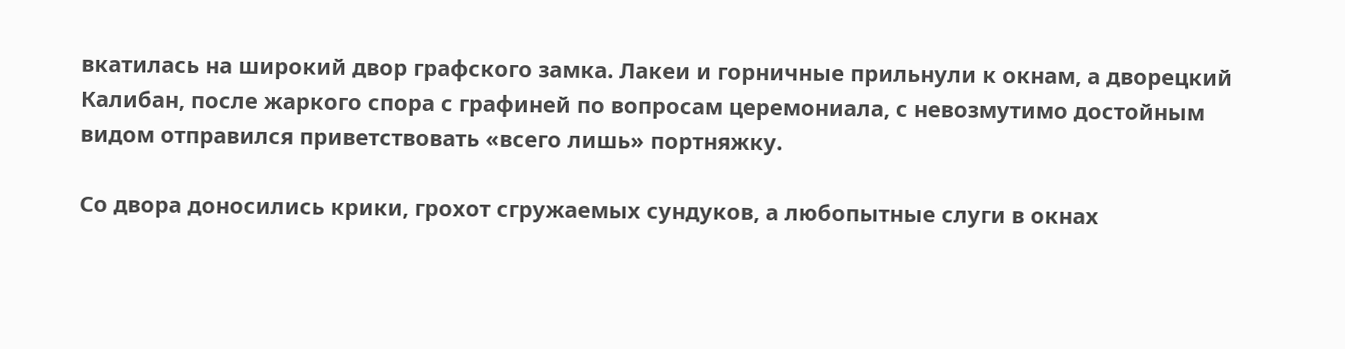вкатилась на широкий двор графского замка. Лакеи и горничные прильнули к окнам, а дворецкий Калибан, после жаркого спора с графиней по вопросам церемониала, с невозмутимо достойным видом отправился приветствовать «всего лишь» портняжку.

Со двора доносились крики, грохот сгружаемых сундуков, а любопытные слуги в окнах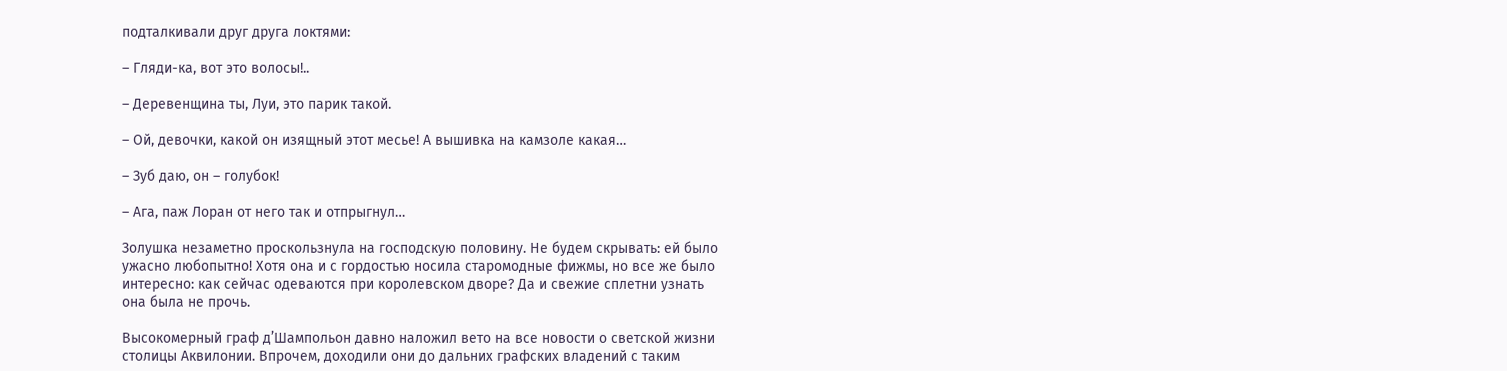подталкивали друг друга локтями:

– Гляди-ка, вот это волосы!..

– Деревенщина ты, Луи, это парик такой.

– Ой, девочки, какой он изящный этот месье! А вышивка на камзоле какая…

– Зуб даю, он – голубок!

– Ага, паж Лоран от него так и отпрыгнул…

Золушка незаметно проскользнула на господскую половину. Не будем скрывать: ей было ужасно любопытно! Хотя она и с гордостью носила старомодные фижмы, но все же было интересно: как сейчас одеваются при королевском дворе? Да и свежие сплетни узнать она была не прочь.

Высокомерный граф д’Шампольон давно наложил вето на все новости о светской жизни столицы Аквилонии. Впрочем, доходили они до дальних графских владений с таким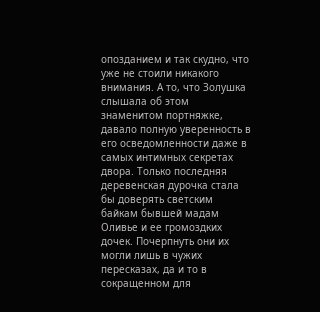опозданием и так скудно, что уже не стоили никакого внимания. А то, что Золушка слышала об этом знаменитом портняжке, давало полную уверенность в его осведомленности даже в самых интимных секретах двора. Только последняя деревенская дурочка стала бы доверять светским байкам бывшей мадам Оливье и ее громоздких дочек. Почерпнуть они их могли лишь в чужих пересказах, да и то в сокращенном для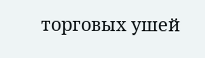торговых ушей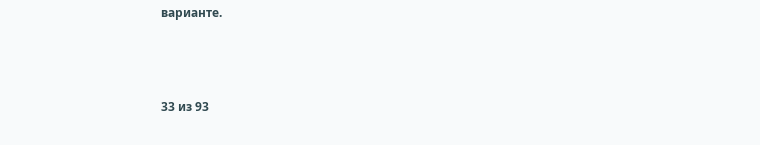варианте.



33 из 93